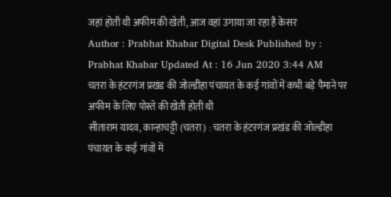जहां होती थी अफीम की खेती, आज वहां उगाया जा रहा है केसर
Author : Prabhat Khabar Digital Desk Published by : Prabhat Khabar Updated At : 16 Jun 2020 3:44 AM
चतरा के हंटरगंज प्रखंड की जोल्डीहा पंचायत के कई गांवों में कभी बड़े पैमाने पर अफीम के लिए पोस्ते की खेती होती थी
सीताराम यादव, कान्हाचट्टी (चतरा) : चतरा के हंटरगंज प्रखंड की जोल्डीहा पंचायत के कई गांवों में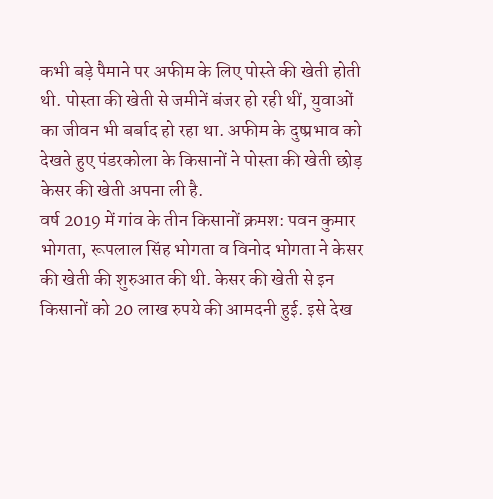कभी बड़े पैमाने पर अफीम के लिए पोस्ते की खेती होती थी. पोस्ता की खेती से जमीनें बंजर हो रही थीं, युवाओं का जीवन भी बर्बाद हो रहा था. अफीम के दुष्प्रभाव को देखते हुए पंडरकोला के किसानों ने पोस्ता की खेती छोड़ केसर की खेती अपना ली है.
वर्ष 2019 में गांव के तीन किसानों क्रमश: पवन कुमार भोगता, रूपलाल सिंह भोगता व विनोद भोगता ने केसर की खेती की शुरुआत की थी. केसर की खेती से इन किसानों को 20 लाख रुपये की आमदनी हुई. इसे देख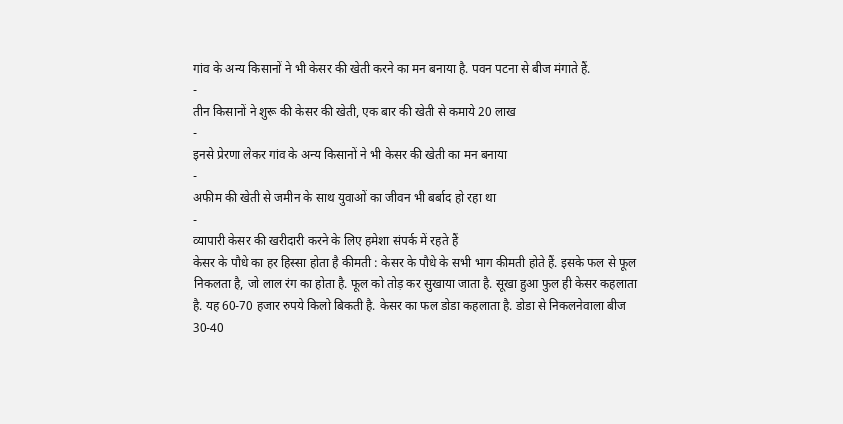गांव के अन्य किसानों ने भी केसर की खेती करने का मन बनाया है. पवन पटना से बीज मंगाते हैं.
-
तीन किसानों ने शुरू की केसर की खेती, एक बार की खेती से कमाये 20 लाख
-
इनसे प्रेरणा लेकर गांव के अन्य किसानों ने भी केसर की खेती का मन बनाया
-
अफीम की खेती से जमीन के साथ युवाओं का जीवन भी बर्बाद हो रहा था
-
व्यापारी केसर की खरीदारी करने के लिए हमेशा संपर्क में रहते हैं
केसर के पौधे का हर हिस्सा होता है कीमती : केसर के पौधे के सभी भाग कीमती होते हैं. इसके फल से फूल निकलता है, जो लाल रंग का होता है. फूल को तोड़ कर सुखाया जाता है. सूखा हुआ फुल ही केसर कहलाता है. यह 60-70 हजार रुपये किलो बिकती है. केसर का फल डोडा कहलाता है. डोडा से निकलनेवाला बीज 30-40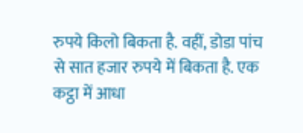रुपये किलो बिकता है. वहीं, डोडा पांच से सात हजार रुपये में बिकता है. एक कट्ठा में आधा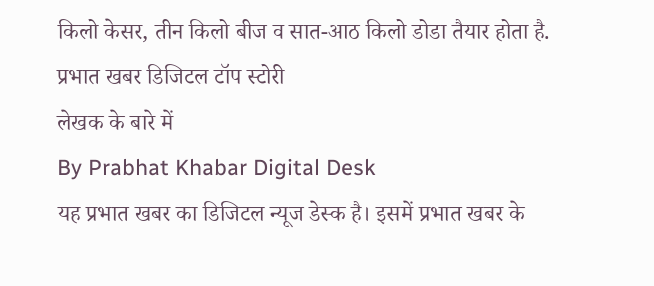किलो केसर, तीन किलो बीज व सात-आठ किलो डोडा तैयार होता है.
प्रभात खबर डिजिटल टॉप स्टोरी
लेखक के बारे में
By Prabhat Khabar Digital Desk
यह प्रभात खबर का डिजिटल न्यूज डेस्क है। इसमें प्रभात खबर के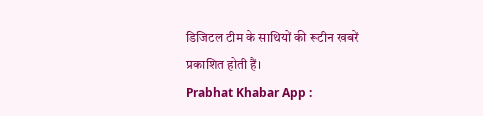डिजिटल टीम के साथियों की रूटीन खबरें प्रकाशित होती हैं।
Prabhat Khabar App :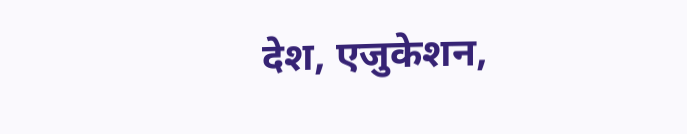देश, एजुकेशन,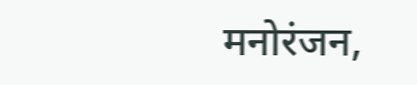मनोरंजन,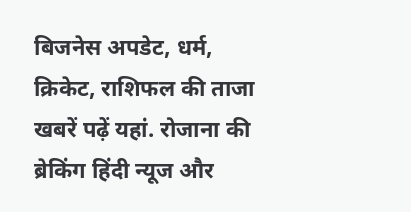बिजनेस अपडेट, धर्म, क्रिकेट, राशिफल की ताजा खबरें पढ़ें यहां. रोजाना की ब्रेकिंग हिंदी न्यूज और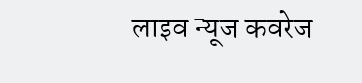लाइव न्यूज कवरेज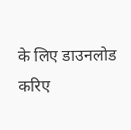के लिए डाउनलोड करिए